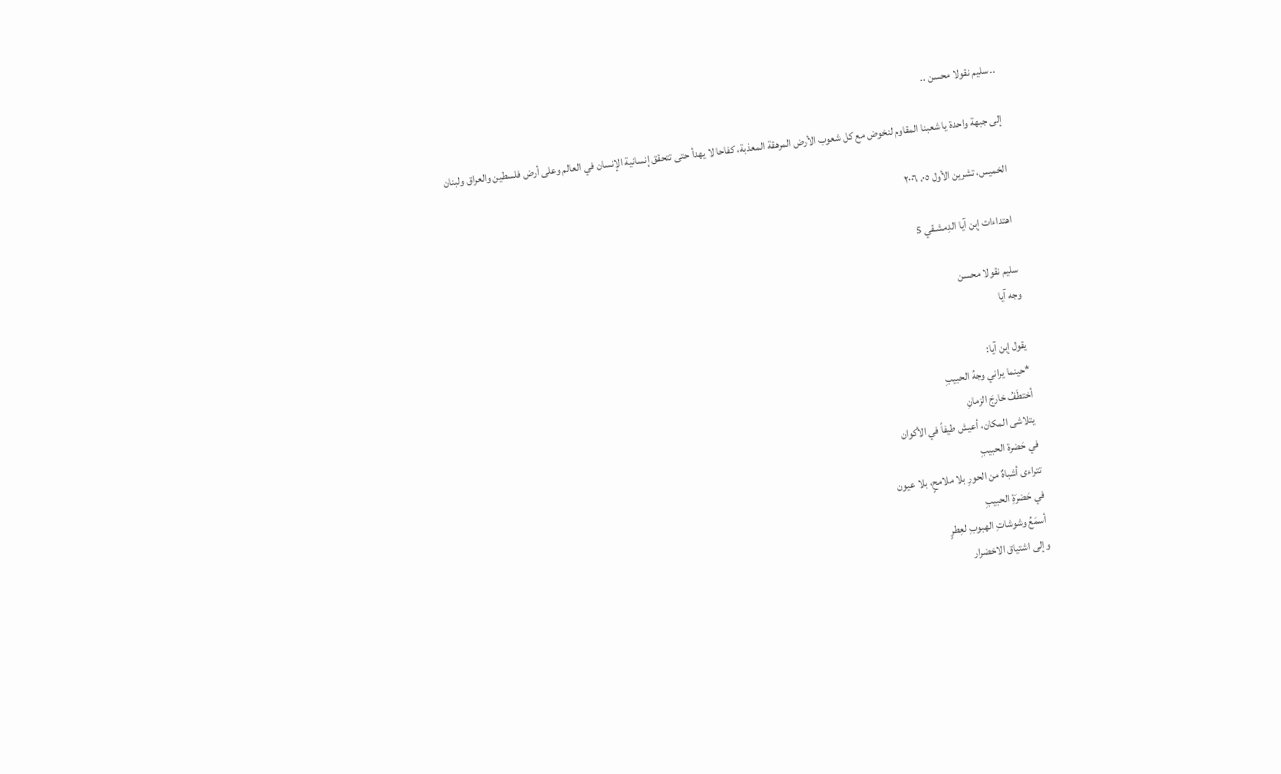.. سليم نقولا محسن ..

إلى جبهة واحدة يا شعبنا المقاوم لنخوض مع كل شعوب الأرض المرهقة المعذبة، كفاحا لا يهدأ حتى تتحقق إنسانية الإنسان في العالم وعلى أرض فلسطين والعراق ولبنان

الخميس، تشرين الأول ٠٥، ٢٠٠٦

اهتداءات إبن آيا الدِمشـقي 5

سليم نقولا محسن
وجه آيا

يقول إبن آيا:
*حينما يراني وجهُ الحبيبِ
أختطَفُ خارجَ الزمانِ
يتلاشى المكان، أعيش طيفاً في الأكوان
في حَضرة الحبيبِ
تتراءى أشباهٌ من الحورِ بلا ملامحٍ، بلا عيون
في حَضرَةِ الحبيبِ
أسمَعُ وشوشاتِ الهبوبِ لعِطرٍ
وإلى اشتياق الاخضرار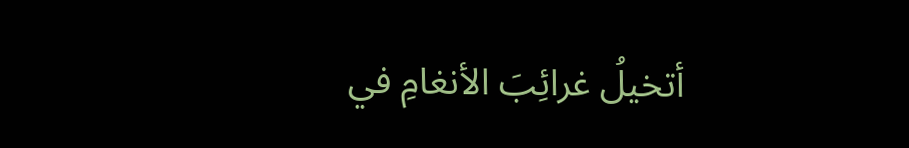أتخيلُ غرائِبَ الأنغامِ في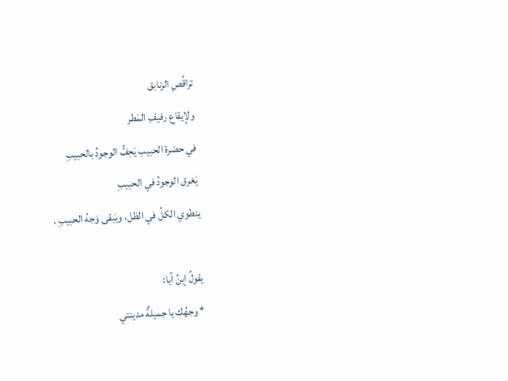تراقُصِ الزنابق
ولإيقاع رفيفِ المَطر
في حضرة الحبيب يَحِفُّ الوجودُ بالحبيبِ
يَغرق الوجودُ في الحبيبِ
ينطوي الكلُ في الظل، ويَبقى وَجهُ الحبيبِ .

يقولُ إبنُ آيا:
* وجهُك يا جميلةٌ مدينتي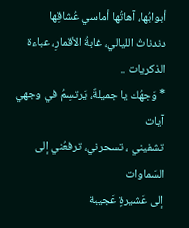أبوابُها، آهاتُها أماسي عُشاقِها
دندناتُ الليالي، غابةُ الأقمارِ، عباءة الذكريات ..
* وَجهُك يا جميلةٌ، يَرتسِمُ في وجهي آيات
تشفيني ، تسحرني، ترفعُني إلى السَماوات
إلى عَشيرةٍ عَجيبة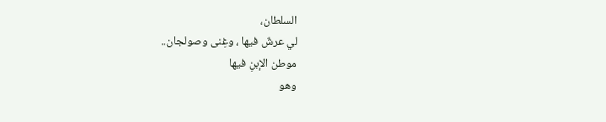السلطان،
لي عرشٌ فيها ، وغِنى وصولجان..
موطن الإبنِ فيها
وهو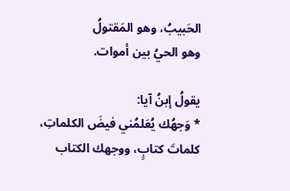الحَبيبُ، وهو المَقتولُ
وهو الحيُ بين أموات.

يقولُ إبنُ آيا:
* وَجهُك يُعَلمُني فيضَ الكلماتِ،
كلماتَ كتابٍ، ووجهك الكتاب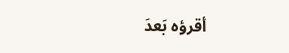أقرؤه بَعدَ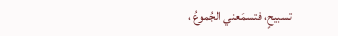تسبيحٍ، فتسمَعني الجُموعُ ،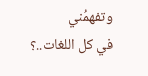وتفهمُني
في كل اللغات..؟